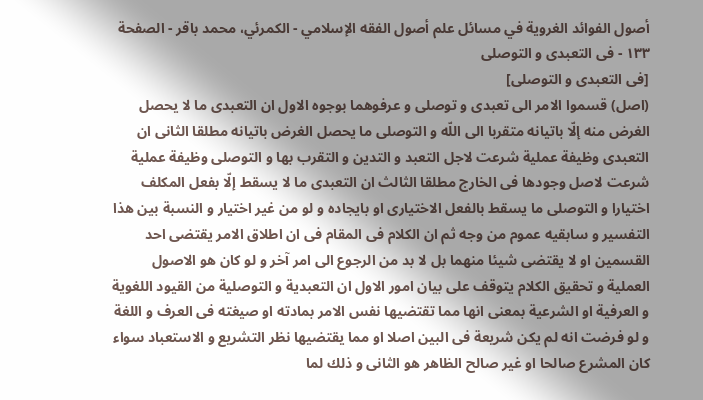أصول الفوائد الغروية في مسائل علم أصول الفقه الإسلامي - الكمرئي، محمد باقر - الصفحة ١٣٣ - فى التعبدى و التوصلى
[فى التعبدى و التوصلى]
(اصل) قسموا الامر الى تعبدى و توصلى و عرفوهما بوجوه الاول ان التعبدى ما لا يحصل الغرض منه إلّا باتيانه متقربا الى اللّه و التوصلى ما يحصل الغرض باتيانه مطلقا الثانى ان التعبدى وظيفة عملية شرعت لاجل التعبد و التدين و التقرب بها و التوصلى وظيفة عملية شرعت لاصل وجودها فى الخارج مطلقا الثالث ان التعبدى ما لا يسقط إلّا بفعل المكلف اختيارا و التوصلى ما يسقط بالفعل الاختيارى او بايجاده و لو من غير اختيار و النسبة بين هذا التفسير و سابقيه عموم من وجه ثم ان الكلام فى المقام فى ان اطلاق الامر يقتضى احد القسمين او لا يقتضى شيئا منهما بل لا بد من الرجوع الى امر آخر و لو كان هو الاصول العملية و تحقيق الكلام يتوقف على بيان امور الاول ان التعبدية و التوصلية من القيود اللغوية و العرفية او الشرعية بمعنى انها مما تقتضيها نفس الامر بمادته او صيغته فى العرف و اللغة و لو فرضت انه لم يكن شريعة فى البين اصلا او مما يقتضيها نظر التشريع و الاستعباد سواء كان المشرع صالحا او غير صالح الظاهر هو الثانى و ذلك لما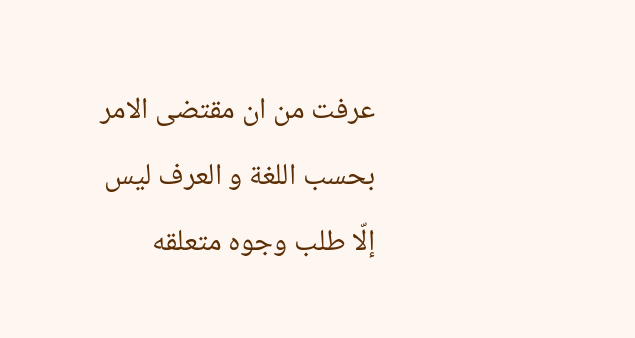عرفت من ان مقتضى الامر بحسب اللغة و العرف ليس إلّا طلب وجوه متعلقه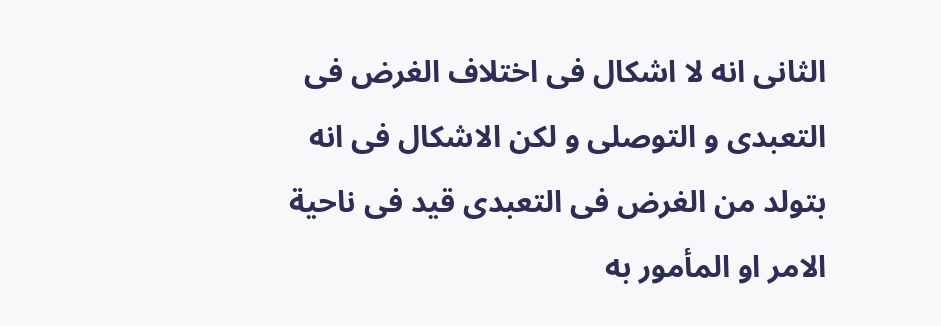الثانى انه لا اشكال فى اختلاف الغرض فى التعبدى و التوصلى و لكن الاشكال فى انه بتولد من الغرض فى التعبدى قيد فى ناحية الامر او المأمور به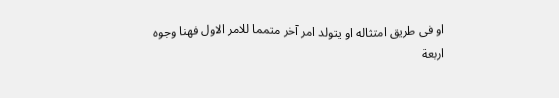او فى طريق امتثاله او يتولد امر آخر متمما للامر الاول فهنا وجوه اربعة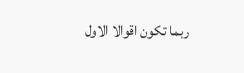ربما تكون اقوالا الاول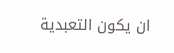ان يكون التعبدية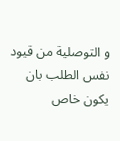و التوصلية من قيود نفس الطلب بان يكون خاص